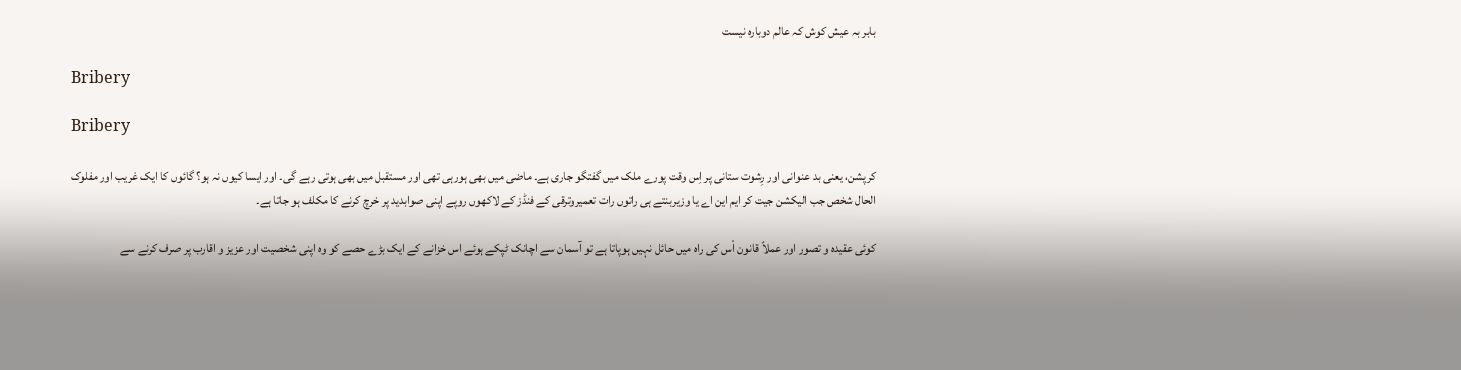بابر بہ عیش کوش کہ عالم دوبارہ نیست

Bribery

Bribery

کرپشن، یعنی بد عنوانی اور رِشوت ستانی پر اِس وقت پورے ملک میں گفتگو جاری ہے۔ ماضی میں بھی ہورہی تھی اور مستقبل میں بھی ہوتی رہے گی۔ اور ایسا کیوں نہ ہو؟ گائوں کا ایک غریب اور مفلوک الحال شخص جب الیکشن جیت کر ایم این اے یا وزیربنتے ہی راتوں رات تعمیروترقی کے فنڈز کے لاکھوں روپے اپنی صوابدید پر خرچ کرنے کا مکلف ہو جاتا ہے۔

کوئی عقیدہ و تصور اور عملاً قانون اْس کی راہ میں حائل نہیں ہوپاتا ہے تو آسمان سے اچانک ٹپکے ہوئے اس خزانے کے ایک بڑے حصے کو وہ اپنی شخصیت اور عزیز و اقارب پر صرف کرنے سے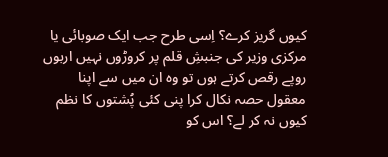کیوں گریز کرے؟ اِسی طرح جب ایک صوبائی یا مرکزی وزیر کی جنبشِ قلم پر کروڑوں نہیں اربوں روپے رقص کرتے ہوں تو وہ ان میں سے اپنا معقول حصہ نکال کرا پنی کئی پُشتوں کا نظم کیوں نہ کر لے؟ اس کو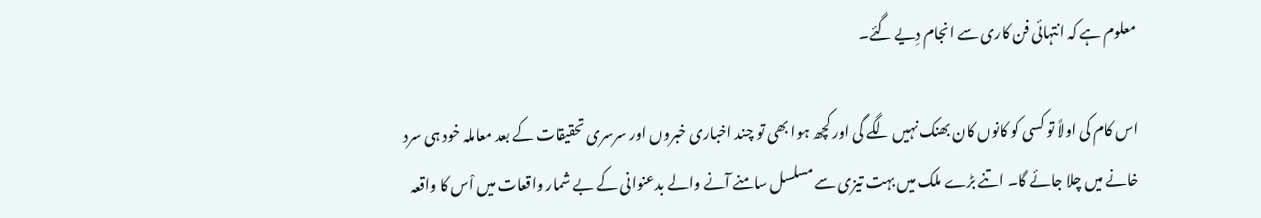معلوم ہے کہ انتہائی فن کاری سے انجام دِیے گئے۔

اس کام کی اولاً تو کسی کو کانوں کان بھنک نہیں لگے گی اور کچھ ہوا بھی تو چند اخباری خبروں اور سرسری تحقیقات کے بعد معاملہ خود ہی سرد خانے میں چلا جائے گا۔ اتنے بڑے ملک میں بہت تیزی سے مسلسل سامنے آنے والے بدعنوانی کے بے شمار واقعات میں اْس کا واقعہ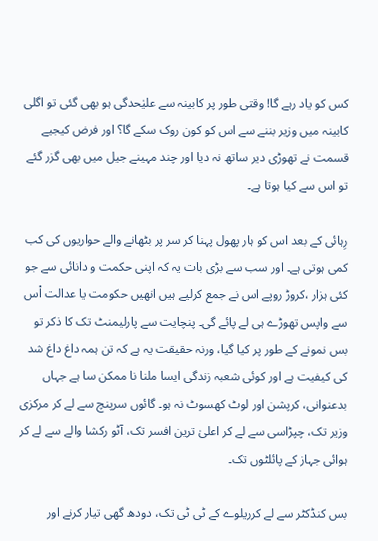کس کو یاد رہے گا! وقتی طور پر کابینہ سے علیٰحدگی ہو بھی گئی تو اگلی کابینہ میں وزیر بننے سے اس کو کون روک سکے گا؟ اور فرض کیجیے قسمت نے تھوڑی دیر ساتھ نہ دیا اور چند مہینے جیل میں بھی گزر گئے تو اس سے کیا ہوتا ہے۔

رِہائی کے بعد اس کو ہار پھول پہنا کر سر پر بٹھانے والے حواریوں کی کب کمی ہوتی ہے۔ اور سب سے بڑی بات یہ کہ اپنی حکمت و دانائی سے جو کئی ہزار ،کروڑ روپے اس نے جمع کرلیے ہیں انھیں حکومت یا عدالت اْس سے واپس تھوڑے ہی لے پائے گی۔ پنچایت سے پارلیمنٹ تک کا ذکر تو بس نمونے کے طور پر کیا گیا، ورنہ حقیقت یہ ہے کہ تن ہمہ داغ داغ شد کی کیفیت ہے اور کوئی شعبہ زندگی ایسا ملنا نا ممکن سا ہے جہاں بدعنوانی، کرپشن اور لوٹ کھسوٹ نہ ہو۔ گائوں سرپنچ سے لے کر مرکزی وزیر تک، چپڑاسی سے لے کر اعلیٰ ترین افسر تک، آٹو رکشا والے سے لے کر ہوائی جہاز کے پائلٹوں تک۔

بس کنڈکٹر سے لے کرریلوے کے ٹی ٹی تک، دودھ گھی تیار کرنے اور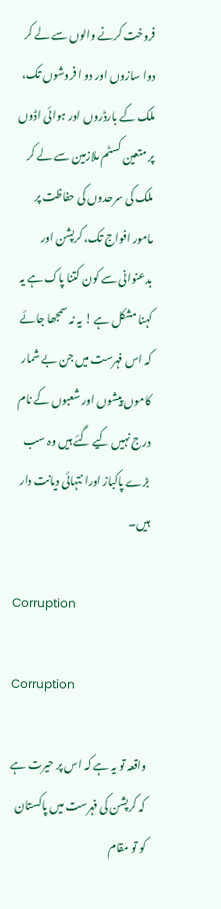فروخت کرنے والوں سے لے کر دوا سازوں اور دو ا فروشوں تک، ملک کے بارڈروں اور ہوائی اڈوں پر متعین کسٹم ملازمین سے لے کر ملک کی سرحدوں کی حفاظت پر مامور افواج تک، کرپشن اور بدعنوانی سے کون کتنا پاک ہے یہ کہنا مشکل ہے ! یہ نہ سمجھا جائے کہ اس فہرست میں جن بے شمار کاموں پیشوں اور شعبوں کے نام درج نہیں کیے گئے ہیں وہ سب بڑے پاکباز اورا نتہائی دیانت دار ہیں۔

Corruption

Corruption

واقعہ تو یہ ہے کہ اس پر حیرت ہے کہ کرپشن کی فہرست میں پاکستان کو تو مقام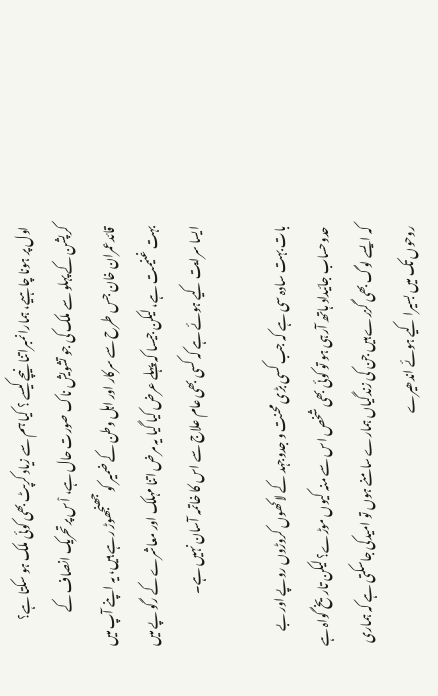اول پر ہونا چاہیے، ہمارا نمبراتنا نیچے کیسے ؟ کیا ہم سے زیاد کرپٹ بھی کوئی ملک ہو سکتا ہے؟ کرپشن کے پہلو سے ملک کی جو تشویش ناک صورت حال ہے، اْس پرتحریک انصاف کے قائدعمران خان جس طرح سے سرکار اور اہل وطن کے ضمیر کو جھنجھوڑ رہے ہیں، یہ اپنے آپ میں بہت غنیمت ہے، لیکن جیسا کہ پہلے عرض کیا گیا یہ مرض اتنا مہلک اور معاشرے کے رگو پے میں ایسا سرایت کیے ہوئے ہے کہ کسی بھی عام علاج سے اس کا خاتمہ آسان نہیں ہے۔

بات بہت سادہ سی ہے کہ جب کسی بڑی محنت و جدوجہد کے لاکھوں کروڑوں روپے اور بے حدوحساب جائیداد ہاتھ آرہی ہو تو کوئی بھی شخص اس سے منہ کیوں موڑے؟ لیکن تاریخ گواہ ہے کہ ایسے لوگ بھی گزرے ہیں جن کی زندگیاں ہمارے سامنے ہوں تو امیدکی جاسکتی ہے کہ ہماری روحوں تک میں بسیرا کیے ہوئے اندھیرے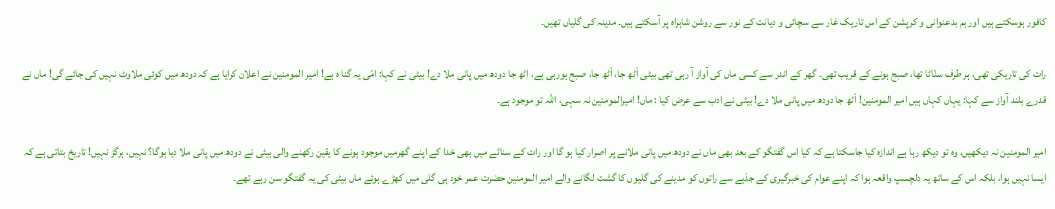کافور ہوسکتے ہیں اور ہم بدعنوانی و کرپشن کے اس تاریک غار سے سچائی و دیانت کے نور سے روشن شاہراہ پر آسکتے ہیں۔ مدینہ کی گلیاں تھیں۔

رات کی تاریکی تھی، ہر طرف سنّاٹا تھا، صبح ہونے کے قریب تھی۔ گھر کے اندر سے کسی ماں کی آواز آ رہی تھی بیٹی اْٹھ جا، اْٹھ جا، صبح ہورہی ہے، اٹھ جا دودھ میں پانی ملا دے! بیٹی نے کہا: امّی یہ گنا ہ ہے! امیر المومنین نے اعلان کرایا ہے کہ دودھ میں کوئی ملاوٹ نہیں کی جائے گی! ماں نے قدرے بلند آواز سے کہا: یہاں کہاں ہیں امیر المومنین! اْٹھ جا دودھ میں پانی ملا دے! بیٹی نے ادب سے عرض کیا : ماں! امیرالمومنین نہ سہی، اللہ تو موجود ہے۔

امیر المومنین نہ دیکھیں، وہ تو دیکھ رہا ہے اندازہ کیا جاسکتا ہے کہ کیا اس گفتگو کے بعد بھی ماں نے دودھ میں پانی ملانے پر اصرار کیا ہو گا اور رات کے سناٹے میں بھی خدا کے اپنے گھرمیں موجود ہونے کا یقین رکھنے والی بیٹی نے دودھ میں پانی ملا دیا ہوگا؟ نہیں، ہرگز نہیں! تاریخ بتاتی ہے کہ ایسا نہیں ہوا، بلکہ اس کے ساتھ یہ دلچسپ واقعہ ہوا کہ اپنے عوام کی خبرگیری کے جذبے سے راتوں کو مدینے کی گلیوں کا گشت لگانے والے امیر المومنین حضرت عمر خود ہی گلی میں کھڑے ہوئے ماں بیٹی کی یہ گفتگو سن رہے تھے۔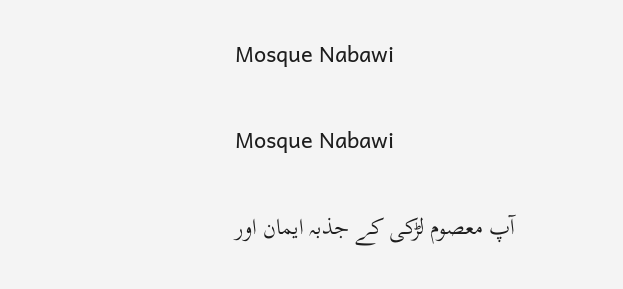Mosque Nabawi

Mosque Nabawi

آپ معصوم لڑکی کے جذبہ ایمان اور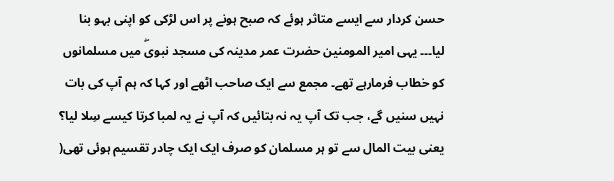حسن کردار سے ایسے متاثر ہوئے کہ صبح ہونے پر اس لڑکی کو اپنی بہو بنا لیا۔۔۔ یہی امیر المومنین حضرت عمر مدینہ کی مسجد نبویۖ میں مسلمانوں کو خطاب فرمارہے تھے۔ مجمع سے ایک صاحب اٹھے اور کہا کہ ہم آپ کی بات نہیں سنیں گے، جب تک آپ یہ نہ بتائیں کہ آپ نے یہ لمبا کرتا کیسے سِلا لیا؟ یعنی بیت المال سے تو ہر مسلمان کو صرف ایک ایک چادر تقسیم ہوئی تھی(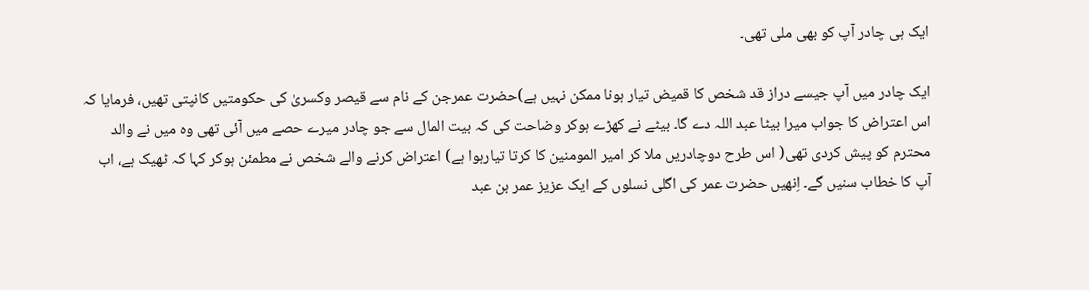ایک ہی چادر آپ کو بھی ملی تھی۔

ایک چادر میں آپ جیسے دراز قد شخص کا قمیض تیار ہونا ممکن نہیں ہے)حضرت عمرجن کے نام سے قیصر وکسریٰ کی حکومتیں کانپتی تھیں، فرمایا کہ اس اعتراض کا جواب میرا بیٹا عبد اللہ دے گا۔ بیٹے نے کھڑے ہوکر وضاحت کی کہ بیت المال سے جو چادر میرے حصے میں آئی تھی وہ میں نے والد محترم کو پیش کردی تھی( اس طرح دوچادریں ملا کر امیر المومنین کا کرتا تیارہوا ہے) اعتراض کرنے والے شخص نے مطمئن ہوکر کہا کہ ٹھیک ہے، اب آپ کا خطاب سنیں گے۔ اِنھیں حضرت عمر کی اگلی نسلوں کے ایک عزیز عمر بن عبد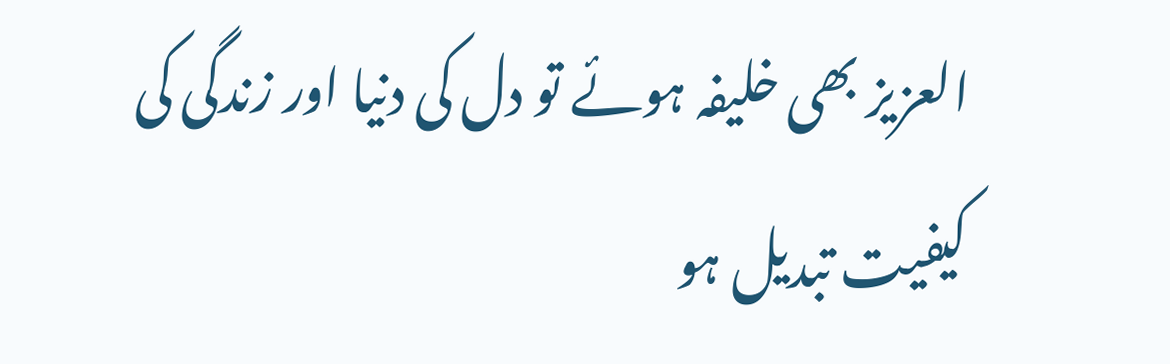العزیز بھی خلیفہ ہوئے تو دل کی دنیا اور زندگی کی کیفیت تبدیل ہو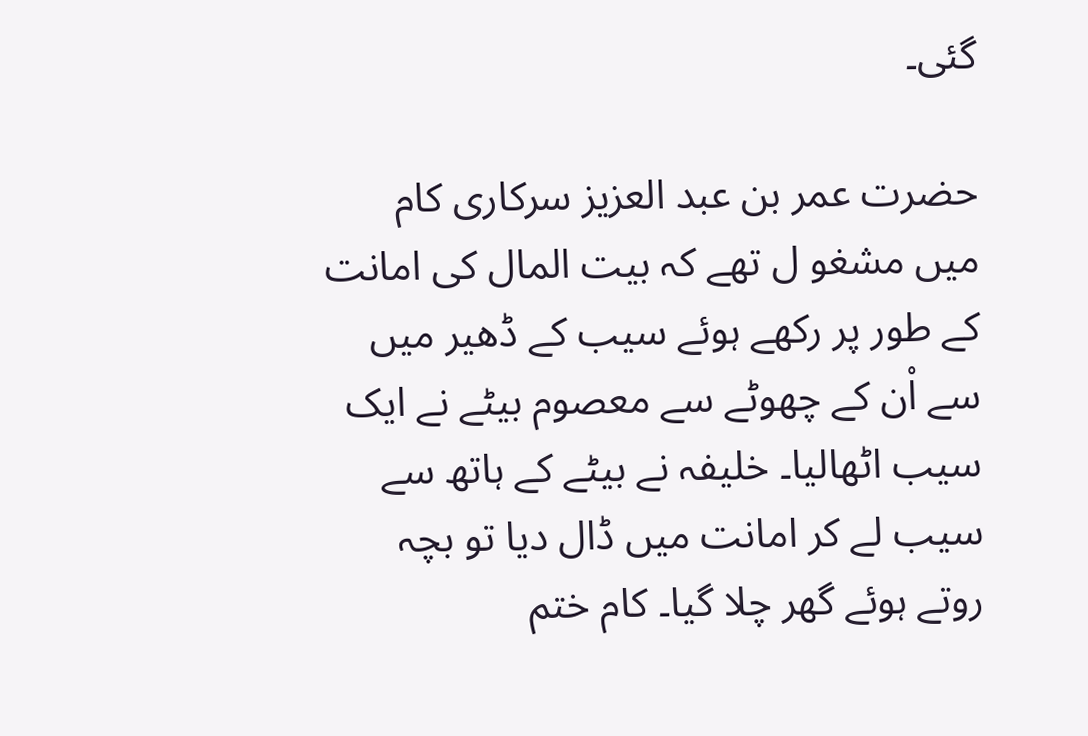گئی۔

حضرت عمر بن عبد العزیز سرکاری کام میں مشغو ل تھے کہ بیت المال کی امانت کے طور پر رکھے ہوئے سیب کے ڈھیر میں سے اْن کے چھوٹے سے معصوم بیٹے نے ایک سیب اٹھالیا۔ خلیفہ نے بیٹے کے ہاتھ سے سیب لے کر امانت میں ڈال دیا تو بچہ روتے ہوئے گھر چلا گیا۔ کام ختم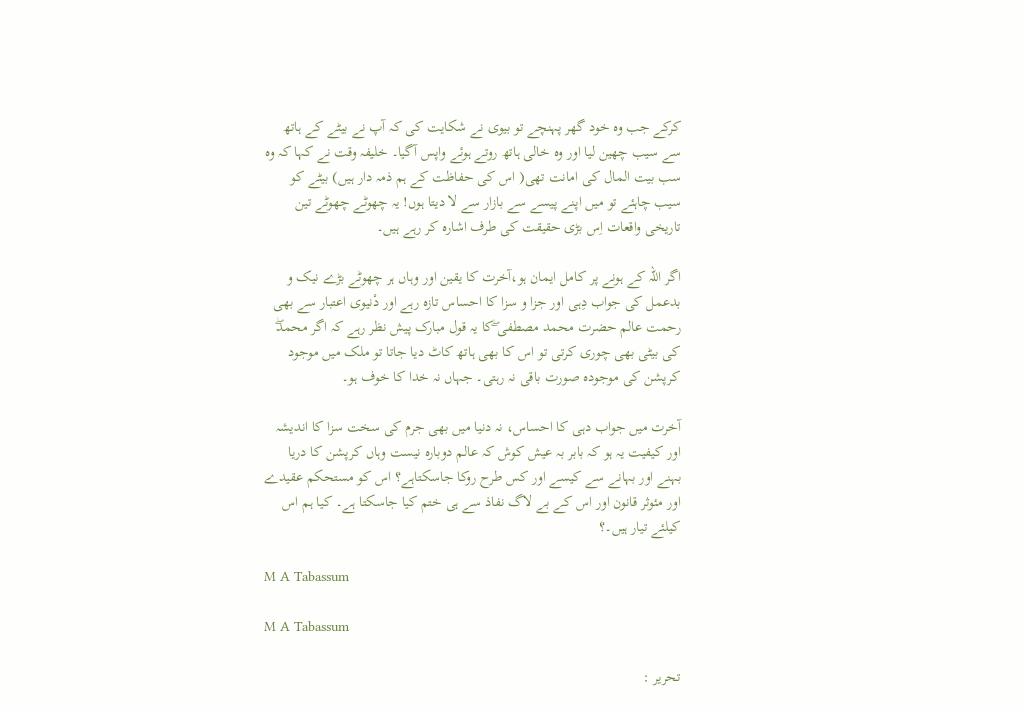کرکے جب وہ خود گھر پہنچے تو بیوی نے شکایت کی کہ آپ نے بیٹے کے ہاتھ سے سیب چھین لیا اور وہ خالی ہاتھ روتے ہوئے واپس آگیا۔ خلیفہ وقت نے کہا کہ وہ سب بیت المال کی امانت تھی( اس کی حفاظت کے ہم ذمہ دار ہیں) بیٹے کو سیب چاہئے تو میں اپنے پیسے سے بازار سے لا دیتا ہوں! یہ چھوٹے چھوٹے تین تاریخی واقعات اِس بڑی حقیقت کی طرف اشارہ کر رہے ہیں۔

اگر اللہ کے ہونے پر کامل ایمان ہو،آخرت کا یقین اور وہاں ہر چھوٹے بڑے نیک و بدعمل کی جواب دِہی اور جزا و سزا کا احساس تازہ رہے اور دْنیوی اعتبار سے بھی رحمت عالم حضرت محمد مصطفی ۖکا یہ قول مبارک پیش نظر رہے کہ اگر محمدۖ کی بیٹی بھی چوری کرتی تو اس کا بھی ہاتھ کاٹ دیا جاتا تو ملک میں موجود کرپشن کی موجودہ صورت باقی نہ رہتی۔ جہاں نہ خدا کا خوف ہو۔

آخرت میں جواب دہی کا احساس، نہ دنیا میں بھی جرم کی سخت سزا کا اندیشہ اور کیفیت یہ ہو کہ بابر بہ عیش کوش کہ عالم دوبارہ نیست وہاں کرپشن کا دریا بہنے اور بہانے سے کیسے اور کس طرح روکا جاسکتاہے؟ اس کو مستحکم عقیدے اور مئوثر قانون اور اس کے بے لاگ نفاذ سے ہی ختم کیا جاسکتا ہے۔ کیا ہم اس کیلئے تیار ہیں۔؟

M A Tabassum

M A Tabassum

تحریر :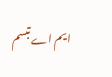ایم اے تبسم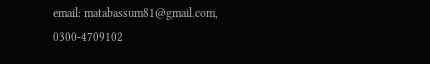email: matabassum81@gmail.com,
0300-4709102